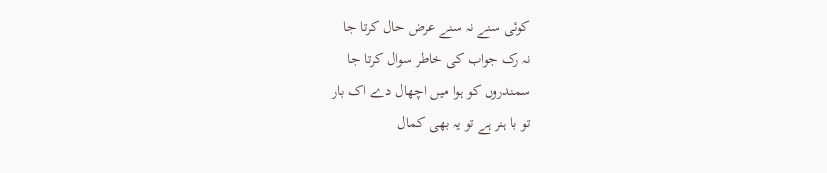کوئی سنے نہ سنے عرض حال کرتا جا
نہ رک جواب کی خاطر سوال کرتا جا
سمندروں کو ہوا میں اچھال دے اک بار
تو با ہنر ہے تو یہ بھی کمال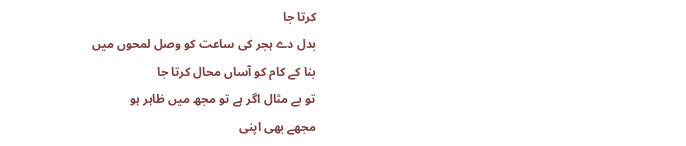کرتا جا
بدل دے ہجر کی ساعت کو وصل لمحوں میں
بنا کے کام کو آساں محال کرتا جا
تو بے مثال اگر ہے تو مجھ میں ظاہر ہو
مجھے بھی اپنی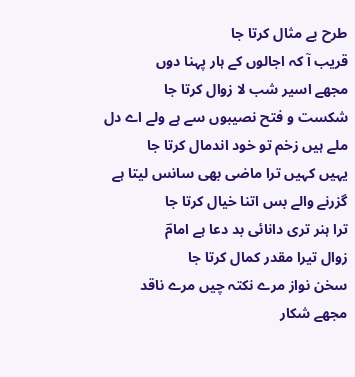طرح بے مثال کرتا جا
قریب آ کہ اجالوں کے ہار پہنا دوں
مجھے اسیر شب لا زوال کرتا جا
شکست و فتح نصیبوں سے ہے ولے اے دل
ملے ہیں زخم تو خود اندمال کرتا جا
یہیں کہیں ترا ماضی بھی سانس لیتا ہے
گزرنے والے بس اتنا خیال کرتا جا
ترا ہنر تری دانائی بد دعا ہے امامؔ
زوال تیرا مقدر کمال کرتا جا
سخن نواز مرے نکتہ چیں مرے ناقد
مجھے شکار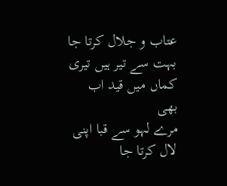عتاب و جلال کرتا جا
بہت سے تیر ہیں تیری کماں میں قید اب بھی
مرے لہو سے قبا اپنی لال کرتا جا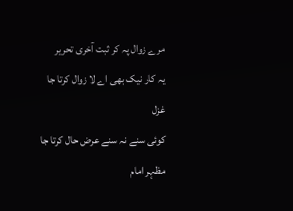مرے زوال پہ کر ثبت آخری تحریر
یہ کار نیک بھی اے لا زوال کرتا جا
غزل
کوئی سنے نہ سنے عرض حال کرتا جا
مظہر امام